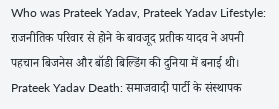Who was Prateek Yadav, Prateek Yadav Lifestyle: राजनीतिक परिवार से होने के बावजूद प्रतीक यादव ने अपनी पहचान बिजनेस और बॉडी बिल्डिंग की दुनिया में बनाई थी।
Prateek Yadav Death: समाजवादी पार्टी के संस्थापक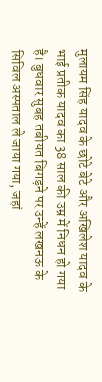मुलायम सिंह यादव के छोटे बेटे और अखिलेश यादव के भाई प्रतीक यादव का 38 साल की उम्र में निधन हो गया है। बुधवार सुबह तबीयत बिगड़ने पर उन्हें लखनऊ के सिविल अस्पताल ले जाया गया, जहां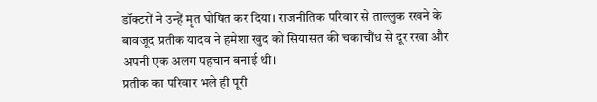डॉक्टरों ने उन्हें मृत घोषित कर दिया। राजनीतिक परिवार से ताल्लुक रखने के बावजूद प्रतीक यादव ने हमेशा खुद को सियासत की चकाचौंध से दूर रखा और अपनी एक अलग पहचान बनाई थी।
प्रतीक का परिवार भले ही पूरी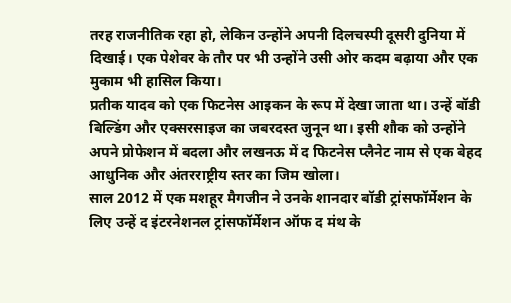तरह राजनीतिक रहा हो, लेकिन उन्होंने अपनी दिलचस्पी दूसरी दुनिया में दिखाई। एक पेशेवर के तौर पर भी उन्होंने उसी ओर कदम बढ़ाया और एक मुकाम भी हासिल किया।
प्रतीक यादव को एक फिटनेस आइकन के रूप में देखा जाता था। उन्हें बॉडी बिल्डिंग और एक्सरसाइज का जबरदस्त जुनून था। इसी शौक को उन्होंने अपने प्रोफेशन में बदला और लखनऊ में द फिटनेस प्लैनेट नाम से एक बेहद आधुनिक और अंतरराष्ट्रीय स्तर का जिम खोला।
साल 2012 में एक मशहूर मैगजीन ने उनके शानदार बॉडी ट्रांसफॉर्मेशन के लिए उन्हें द इंटरनेशनल ट्रांसफॉर्मेशन ऑफ द मंथ के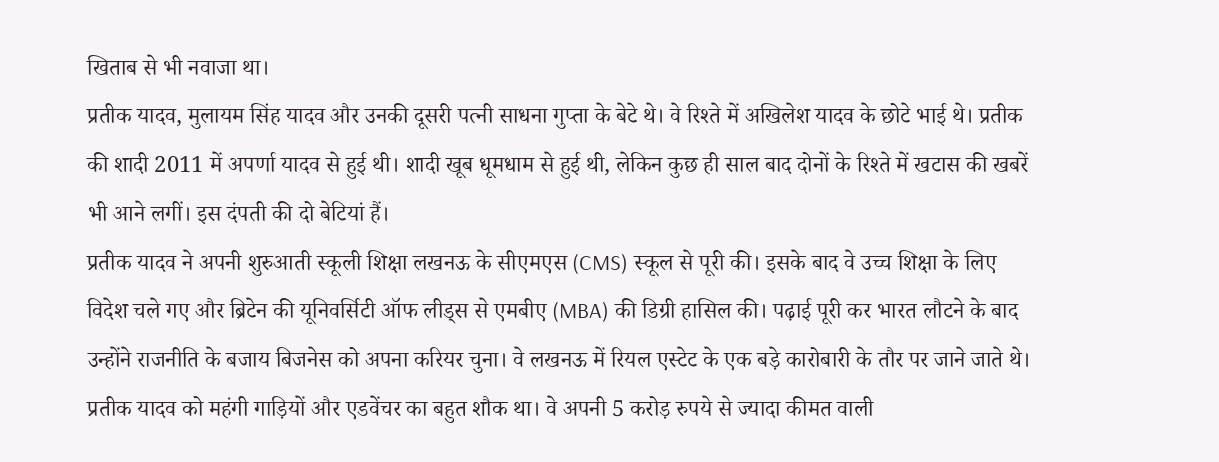खिताब से भी नवाजा था।
प्रतीक यादव, मुलायम सिंह यादव और उनकी दूसरी पत्नी साधना गुप्ता के बेटे थे। वे रिश्ते में अखिलेश यादव के छोटे भाई थे। प्रतीक की शादी 2011 में अपर्णा यादव से हुई थी। शादी खूब धूमधाम से हुई थी, लेकिन कुछ ही साल बाद दोनों के रिश्ते में खटास की खबरें भी आने लगीं। इस दंपती की दो बेटियां हैं।
प्रतीक यादव ने अपनी शुरुआती स्कूली शिक्षा लखनऊ के सीएमएस (CMS) स्कूल से पूरी की। इसके बाद वे उच्च शिक्षा के लिए विदेश चले गए और ब्रिटेन की यूनिवर्सिटी ऑफ लीड्स से एमबीए (MBA) की डिग्री हासिल की। पढ़ाई पूरी कर भारत लौटने के बाद उन्होंने राजनीति के बजाय बिजनेस को अपना करियर चुना। वे लखनऊ में रियल एस्टेट के एक बड़े कारोबारी के तौर पर जाने जाते थे।
प्रतीक यादव को महंगी गाड़ियों और एडवेंचर का बहुत शौक था। वे अपनी 5 करोड़ रुपये से ज्यादा कीमत वाली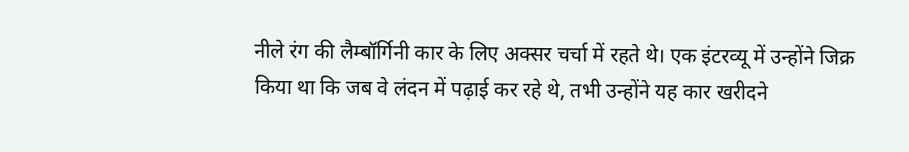नीले रंग की लैम्बॉर्गिनी कार के लिए अक्सर चर्चा में रहते थे। एक इंटरव्यू में उन्होंने जिक्र किया था कि जब वे लंदन में पढ़ाई कर रहे थे, तभी उन्होंने यह कार खरीदने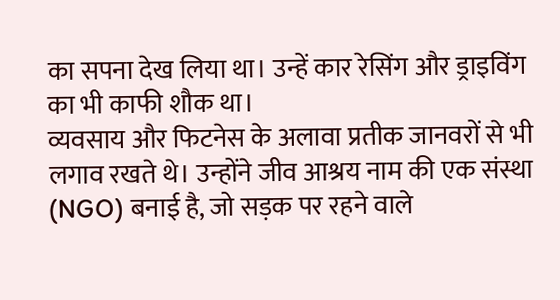का सपना देख लिया था। उन्हें कार रेसिंग और ड्राइविंग का भी काफी शौक था।
व्यवसाय और फिटनेस के अलावा प्रतीक जानवरों से भी लगाव रखते थे। उन्होंने जीव आश्रय नाम की एक संस्था (NGO) बनाई है, जो सड़क पर रहने वाले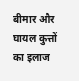बीमार और घायल कुत्तों का इलाज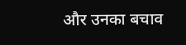और उनका बचाव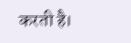करती है।